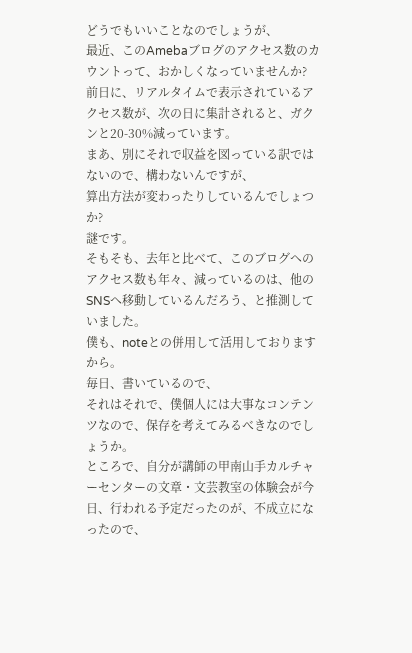どうでもいいことなのでしょうが、
最近、このAmebaブログのアクセス数のカウントって、おかしくなっていませんか?
前日に、リアルタイムで表示されているアクセス数が、次の日に集計されると、ガクンと20-30%減っています。
まあ、別にそれで収益を図っている訳ではないので、構わないんですが、
算出方法が変わったりしているんでしょつか?
謎です。
そもそも、去年と比べて、このブログへのアクセス数も年々、減っているのは、他のSNSへ移動しているんだろう、と推測していました。
僕も、noteとの併用して活用しておりますから。
毎日、書いているので、
それはそれで、僕個人には大事なコンテンツなので、保存を考えてみるべきなのでしょうか。
ところで、自分が講師の甲南山手カルチャーセンターの文章・文芸教室の体験会が今日、行われる予定だったのが、不成立になったので、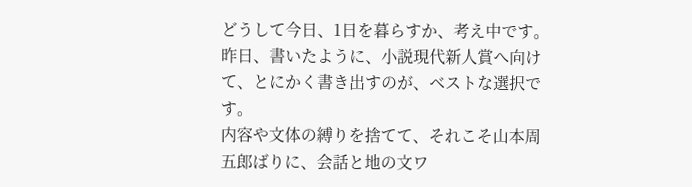どうして今日、1日を暮らすか、考え中です。
昨日、書いたように、小説現代新人賞へ向けて、とにかく書き出すのが、ベストな選択です。
内容や文体の縛りを捨てて、それこそ山本周五郎ばりに、会話と地の文ワ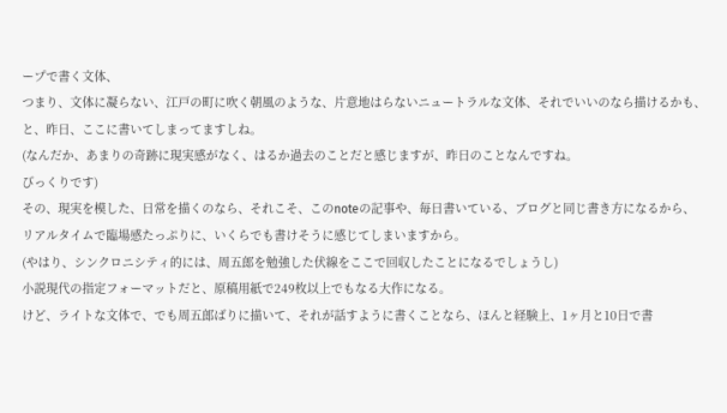ープで書く文体、
つまり、文体に凝らない、江戸の町に吹く朝風のような、片意地はらないニュートラルな文体、それでいいのなら描けるかも、
と、昨日、ここに書いてしまってますしね。
(なんだか、あまりの奇跡に現実感がなく、はるか過去のことだと感じますが、昨日のことなんですね。
びっくりです)
その、現実を模した、日常を描くのなら、それこそ、このnoteの記事や、毎日書いている、ブログと同じ書き方になるから、
リアルタイムで臨場感たっぷりに、いくらでも書けそうに感じてしまいますから。
(やはり、シンクロニシティ的には、周五郎を勉強した伏線をここで回収したことになるでしょうし)
小説現代の指定フォーマットだと、原稿用紙で249枚以上でもなる大作になる。
けど、ライトな文体で、でも周五郎ばりに描いて、それが話すように書くことなら、ほんと経験上、1ヶ月と10日で書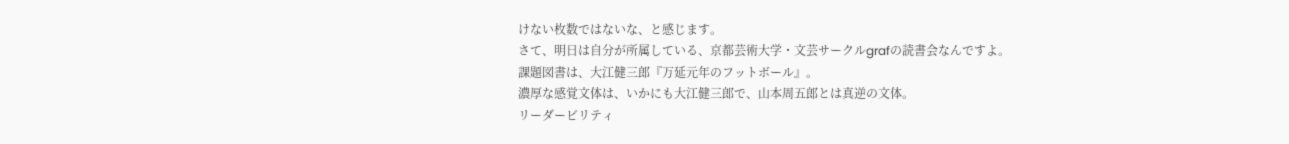けない枚数ではないな、と感じます。
さて、明日は自分が所属している、京都芸術大学・文芸サークルgrafの読書会なんですよ。
課題図書は、大江健三郎『万延元年のフットボール』。
濃厚な感覚文体は、いかにも大江健三郎で、山本周五郎とは真逆の文体。
リーダービリティ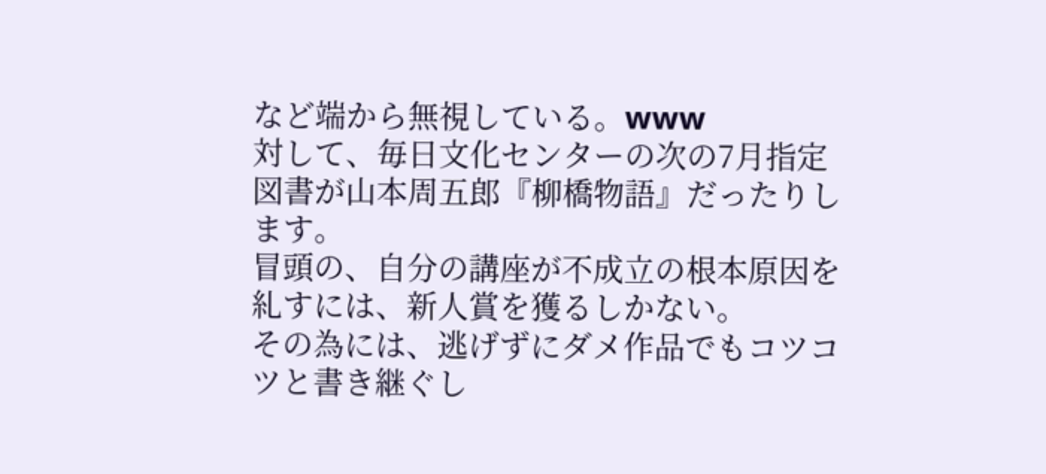など端から無視している。www
対して、毎日文化センターの次の7月指定図書が山本周五郎『柳橋物語』だったりします。
冒頭の、自分の講座が不成立の根本原因を糺すには、新人賞を獲るしかない。
その為には、逃げずにダメ作品でもコツコツと書き継ぐし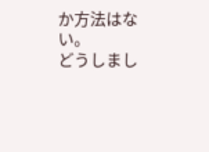か方法はない。
どうしまし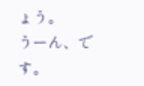ょう。
うーん、です。